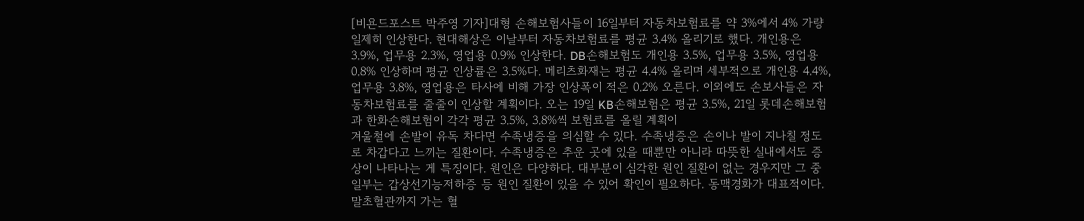[비욘드포스트 박주영 기자]대형 손해보험사들이 16일부터 자동차보험료를 약 3%에서 4% 가량 일제히 인상한다. 현대해상은 이날부터 자동차보험료를 평균 3.4% 올리기로 했다. 개인용은 3.9%, 업무용 2.3%, 영업용 0.9% 인상한다. DB손해보험도 개인용 3.5%, 업무용 3.5%, 영업용 0.8% 인상하며 평균 인상률은 3.5%다. 메리츠화재는 평균 4.4% 올리며 세부적으로 개인용 4.4%, 업무용 3.8%, 영업용은 타사에 비해 가장 인상폭이 적은 0.2% 오른다. 이외에도 손보사들은 자동차보험료를 줄줄이 인상할 계획이다. 오는 19일 KB손해보험은 평균 3.5%, 21일 롯데손해보험과 한화손해보험이 각각 평균 3.5%, 3.8%씩 보험료를 올릴 계획이
겨울철에 손발이 유독 차다면 수족냉증을 의심할 수 있다. 수족냉증은 손이나 발이 지나칠 정도로 차갑다고 느끼는 질환이다. 수족냉증은 추운 곳에 있을 때뿐만 아니라 따뜻한 실내에서도 증상이 나타나는 게 특징이다. 원인은 다양하다. 대부분이 심각한 원인 질환이 없는 경우지만 그 중 일부는 갑상선기능저하증 등 원인 질환이 있을 수 있어 확인이 필요하다. 동맥경화가 대표적이다. 말초혈관까지 가는 혈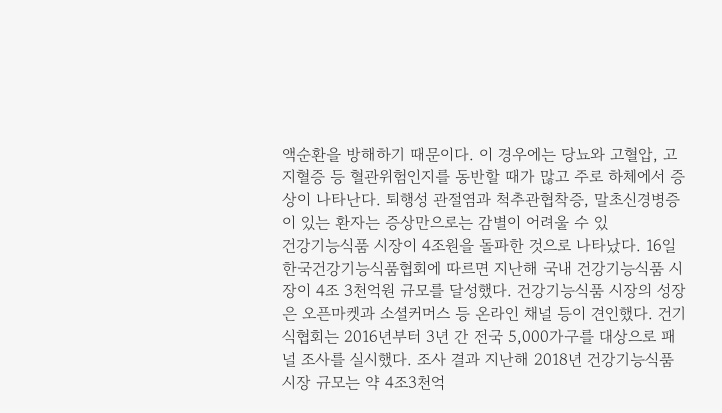액순환을 방해하기 때문이다. 이 경우에는 당뇨와 고혈압, 고지혈증 등 혈관위험인지를 동반할 때가 많고 주로 하체에서 증상이 나타난다. 퇴행성 관절염과 척추관협착증, 말초신경병증이 있는 환자는 증상만으로는 감별이 어려울 수 있
건강기능식품 시장이 4조원을 돌파한 것으로 나타났다. 16일 한국건강기능식품협회에 따르면 지난해 국내 건강기능식품 시장이 4조 3천억원 규모를 달성했다. 건강기능식품 시장의 성장은 오픈마켓과 소셜커머스 등 온라인 채널 등이 견인했다. 건기식협회는 2016년부터 3년 간 전국 5,000가구를 대상으로 패널 조사를 실시했다. 조사 결과 지난해 2018년 건강기능식품 시장 규모는 약 4조3천억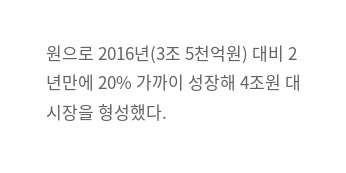원으로 2016년(3조 5천억원) 대비 2년만에 20% 가까이 성장해 4조원 대 시장을 형성했다.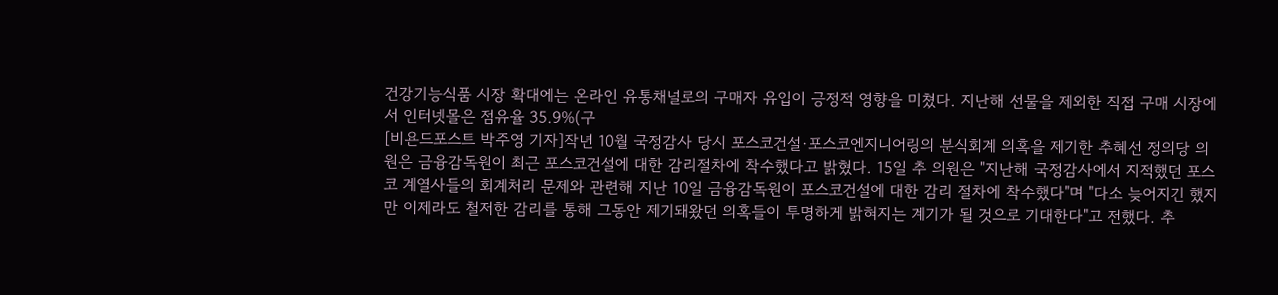건강기능식품 시장 확대에는 온라인 유통채널로의 구매자 유입이 긍정적 영향을 미쳤다. 지난해 선물을 제외한 직접 구매 시장에서 인터넷몰은 점유율 35.9%(구
[비욘드포스트 박주영 기자]작년 10월 국정감사 당시 포스코건설·포스코엔지니어링의 분식회계 의혹을 제기한 추혜선 정의당 의원은 금융감독원이 최근 포스코건설에 대한 감리절차에 착수했다고 밝혔다. 15일 추 의원은 "지난해 국정감사에서 지적했던 포스코 계열사들의 회계처리 문제와 관련해 지난 10일 금융감독원이 포스코건설에 대한 감리 절차에 착수했다"며 "다소 늦어지긴 했지만 이제라도 철저한 감리를 통해 그동안 제기돼왔던 의혹들이 투명하게 밝혀지는 계기가 될 것으로 기대한다"고 전했다. 추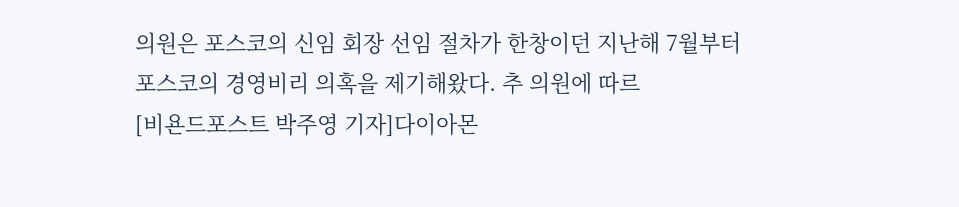의원은 포스코의 신임 회장 선임 절차가 한창이던 지난해 7월부터 포스코의 경영비리 의혹을 제기해왔다. 추 의원에 따르
[비욘드포스트 박주영 기자]다이아몬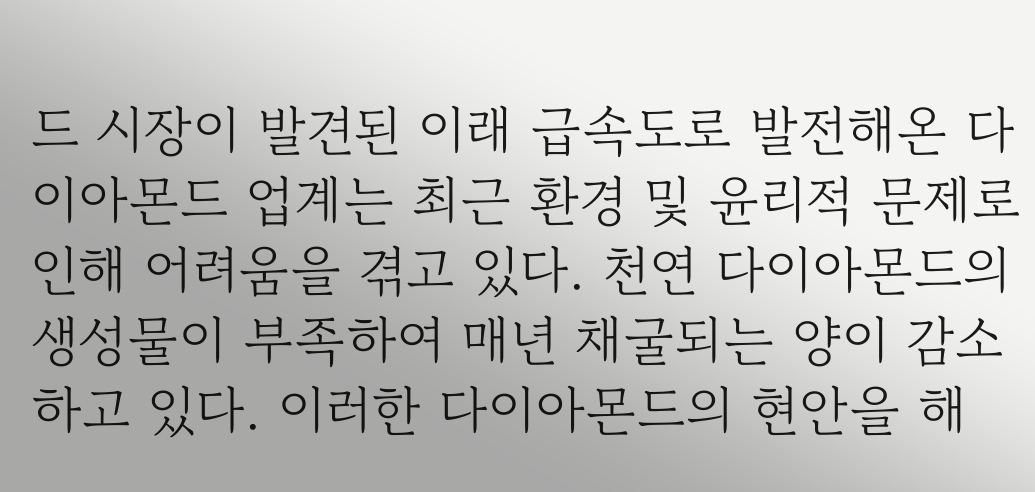드 시장이 발견된 이래 급속도로 발전해온 다이아몬드 업계는 최근 환경 및 윤리적 문제로 인해 어려움을 겪고 있다. 천연 다이아몬드의 생성물이 부족하여 매년 채굴되는 양이 감소 하고 있다. 이러한 다이아몬드의 현안을 해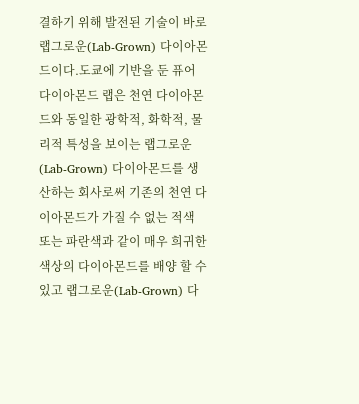결하기 위해 발전된 기술이 바로 랩그로운(Lab-Grown) 다이아몬드이다.도쿄에 기반을 둔 퓨어 다이아몬드 랩은 천연 다이아몬드와 동일한 광학적, 화학적, 물리적 특성을 보이는 랩그로운(Lab-Grown) 다이아몬드를 생산하는 회사로써 기존의 천연 다이아몬드가 가질 수 없는 적색 또는 파란색과 같이 매우 희귀한 색상의 다이아몬드를 배양 할 수 있고 랩그로운(Lab-Grown) 다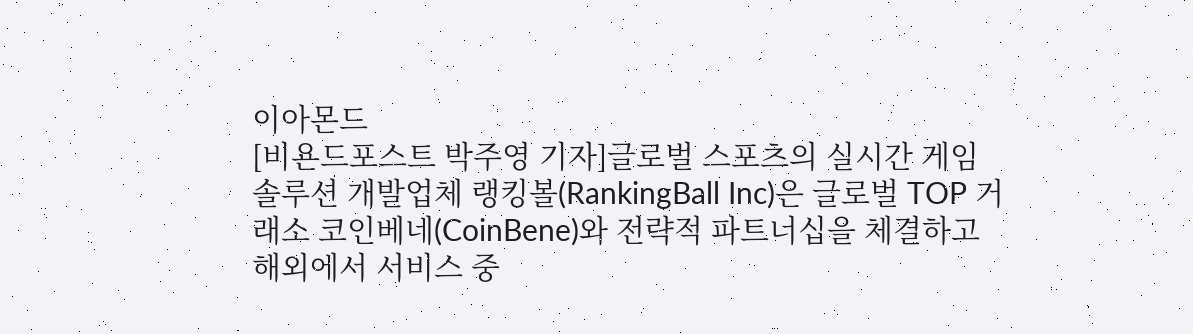이아몬드
[비욘드포스트 박주영 기자]글로벌 스포츠의 실시간 게임 솔루션 개발업체 랭킹볼(RankingBall Inc)은 글로벌 TOP 거래소 코인베네(CoinBene)와 전략적 파트너십을 체결하고 해외에서 서비스 중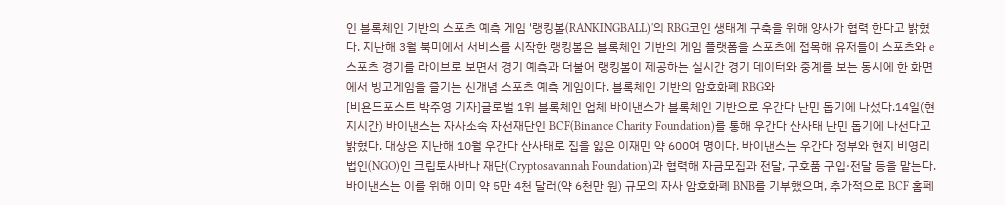인 블록체인 기반의 스포츠 예측 게임 '랭킹볼(RANKINGBALL)'의 RBG코인 생태계 구축을 위해 양사가 협력 한다고 밝혔다. 지난해 3월 북미에서 서비스를 시작한 랭킹볼은 블록체인 기반의 게임 플랫폼을 스포츠에 접목해 유저들이 스포츠와 e스포츠 경기를 라이브로 보면서 경기 예측과 더불어 랭킹볼이 제공하는 실시간 경기 데이터와 중계를 보는 동시에 한 화면에서 빙고게임을 즐기는 신개념 스포츠 예측 게임이다. 블록체인 기반의 암호화폐 RBG와
[비욘드포스트 박주영 기자]글로벌 1위 블록체인 업체 바이낸스가 블록체인 기반으로 우간다 난민 돕기에 나섰다.14일(현지시간) 바이낸스는 자사소속 자선재단인 BCF(Binance Charity Foundation)를 통해 우간다 산사태 난민 돕기에 나선다고 밝혔다. 대상은 지난해 10월 우간다 산사태로 집을 잃은 이재민 약 600여 명이다. 바이낸스는 우간다 정부와 현지 비영리법인(NGO)인 크립토사바나 재단(Cryptosavannah Foundation)과 협력해 자금모집과 전달, 구호품 구입·전달 등을 맡는다.바이낸스는 이를 위해 이미 약 5만 4천 달러(약 6천만 원) 규모의 자사 암호화폐 BNB를 기부했으며, 추가적으로 BCF 홈페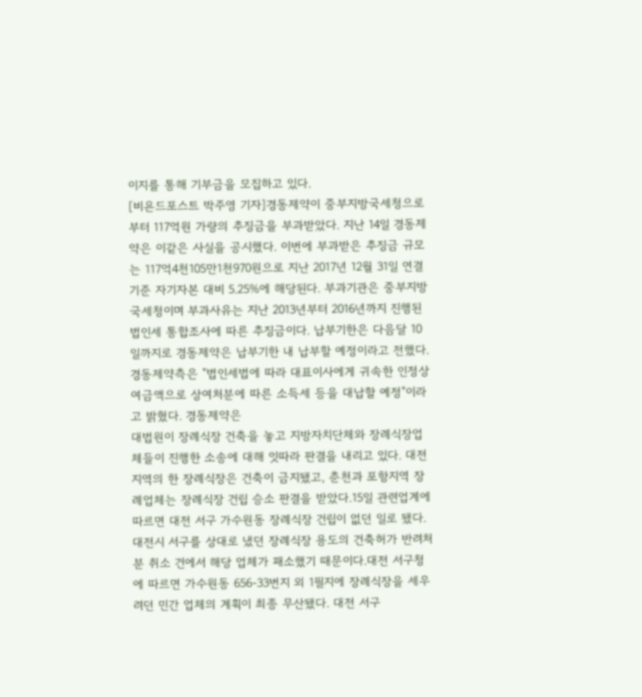이지를 통해 기부금을 모집하고 있다.
[비욘드포스트 박주영 기자]경동제약이 중부지방국세청으로부터 117억원 가량의 추징금을 부과받았다. 지난 14일 경동제약은 이같은 사실을 공시했다. 이번에 부과받은 추징금 규모는 117억4천105만1천970원으로 지난 2017년 12월 31일 연결기준 자기자본 대비 5.25%에 해당된다. 부과기관은 중부지방국세청이며 부과사유는 지난 2013년부터 2016년까지 진행된 법인세 통합조사에 따른 추징금이다. 납부기한은 다음달 10일까지로 경동제약은 납부기한 내 납부할 예정이라고 전했다. 경동제약측은 "법인세법에 따라 대표이사에게 귀속한 인정상여금액으로 상여처분에 따른 소득세 등을 대납할 예정"이라고 밝혔다. 경동제약은
대법원이 장례식장 건축을 놓고 지방자치단체와 장례식장업체들이 진행한 소송에 대해 잇따라 판결을 내리고 있다. 대전지역의 한 장례식장은 건축이 금지됐고, 춘천과 포항지역 장례업체는 장례식장 건립 승소 판결을 받았다.15일 관련업계에 따르면 대전 서구 가수원동 장례식장 건립이 없던 일로 됐다. 대전시 서구를 상대로 냈던 장례식장 용도의 건축허가 반려처분 취소 건에서 해당 업체가 패소했기 때문이다.대전 서구청에 따르면 가수원동 656-33번지 외 1필지에 장례식장을 세우려던 민간 업체의 계획이 최종 무산됐다. 대전 서구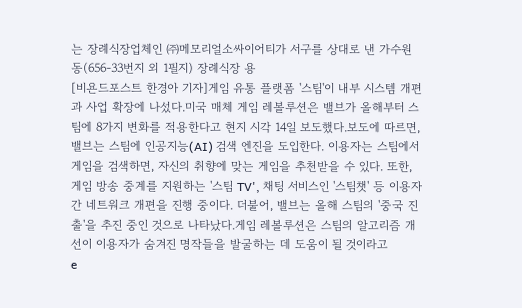는 장례식장업체인 ㈜메모리얼소싸이어티가 서구를 상대로 낸 가수원동(656-33번지 외 1필지) 장례식장 용
[비욘드포스트 한경아 기자]게임 유통 플랫폼 '스팀'이 내부 시스템 개편과 사업 확장에 나섰다.미국 매체 게임 레볼루션은 밸브가 올해부터 스팀에 8가지 변화를 적용한다고 현지 시각 14일 보도했다.보도에 따르면, 밸브는 스팀에 인공지능(AI) 검색 엔진을 도입한다. 이용자는 스팀에서 게임을 검색하면, 자신의 취향에 맞는 게임을 추천받을 수 있다. 또한, 게임 방송 중계를 지원하는 '스팀 TV', 채팅 서비스인 '스팀챗' 등 이용자 간 네트워크 개편을 진행 중이다. 더불어, 밸브는 올해 스팀의 '중국 진출'을 추진 중인 것으로 나타났다.게임 레볼루션은 스팀의 알고리즘 개선이 이용자가 숨겨진 명작들을 발굴하는 데 도움이 될 것이라고
e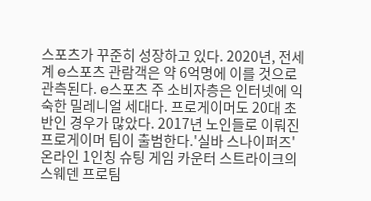스포츠가 꾸준히 성장하고 있다. 2020년, 전세계 e스포츠 관람객은 약 6억명에 이를 것으로 관측된다. e스포츠 주 소비자층은 인터넷에 익숙한 밀레니얼 세대다. 프로게이머도 20대 초반인 경우가 많았다. 2017년 노인들로 이뤄진 프로게이머 팀이 출범한다.'실바 스나이퍼즈' 온라인 1인칭 슈팅 게임 카운터 스트라이크의 스웨덴 프로팀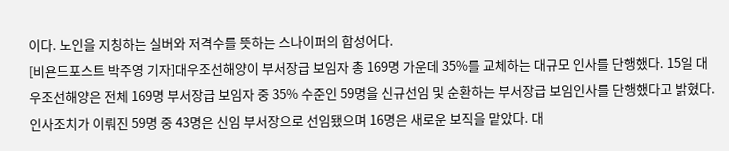이다. 노인을 지칭하는 실버와 저격수를 뜻하는 스나이퍼의 합성어다.
[비욘드포스트 박주영 기자]대우조선해양이 부서장급 보임자 총 169명 가운데 35%를 교체하는 대규모 인사를 단행했다. 15일 대우조선해양은 전체 169명 부서장급 보임자 중 35% 수준인 59명을 신규선임 및 순환하는 부서장급 보임인사를 단행했다고 밝혔다. 인사조치가 이뤄진 59명 중 43명은 신임 부서장으로 선임됐으며 16명은 새로운 보직을 맡았다. 대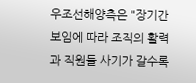우조선해양측은 "장기간 보임에 따라 조직의 활력과 직원들 사기가 갈수록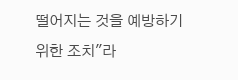떨어지는 것을 예방하기 위한 조치"라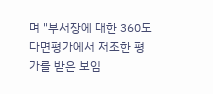며 "부서장에 대한 360도 다면평가에서 저조한 평가를 받은 보임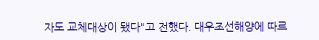자도 교체대상이 됐다"고 전했다. 대우조선해양에 따르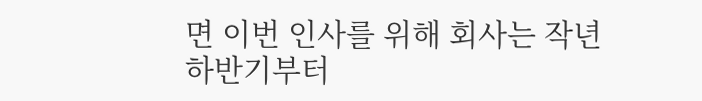면 이번 인사를 위해 회사는 작년 하반기부터